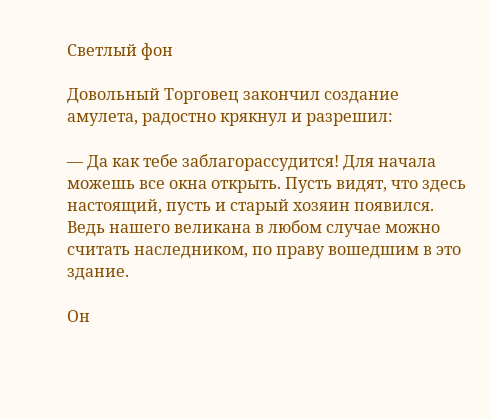Светлый фон

Довольный Торговец закончил создание амулета, радостно крякнул и разрешил:

— Да как тебе заблагорассудится! Для начала можешь все окна открыть. Пусть видят, что здесь настоящий, пусть и старый хозяин появился. Ведь нашего великана в любом случае можно считать наследником, по праву вошедшим в это здание.

Он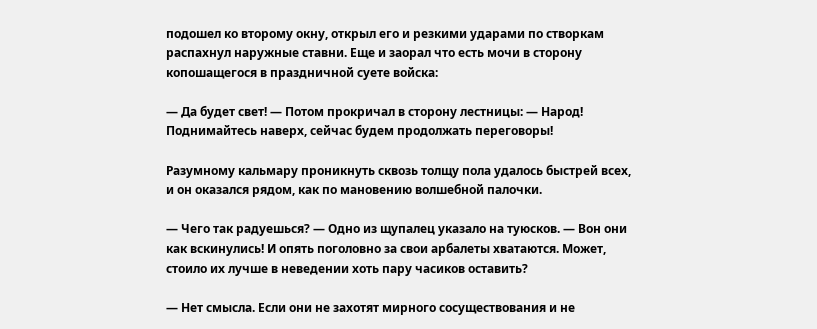подошел ко второму окну, открыл его и резкими ударами по створкам распахнул наружные ставни. Еще и заорал что есть мочи в сторону копошащегося в праздничной суете войска:

— Да будет свет! — Потом прокричал в сторону лестницы: — Народ! Поднимайтесь наверх, сейчас будем продолжать переговоры!

Разумному кальмару проникнуть сквозь толщу пола удалось быстрей всех, и он оказался рядом, как по мановению волшебной палочки.

— Чего так радуешься? — Одно из щупалец указало на туюсков. — Вон они как вскинулись! И опять поголовно за свои арбалеты хватаются. Может, стоило их лучше в неведении хоть пару часиков оставить?

— Нет смысла. Если они не захотят мирного сосуществования и не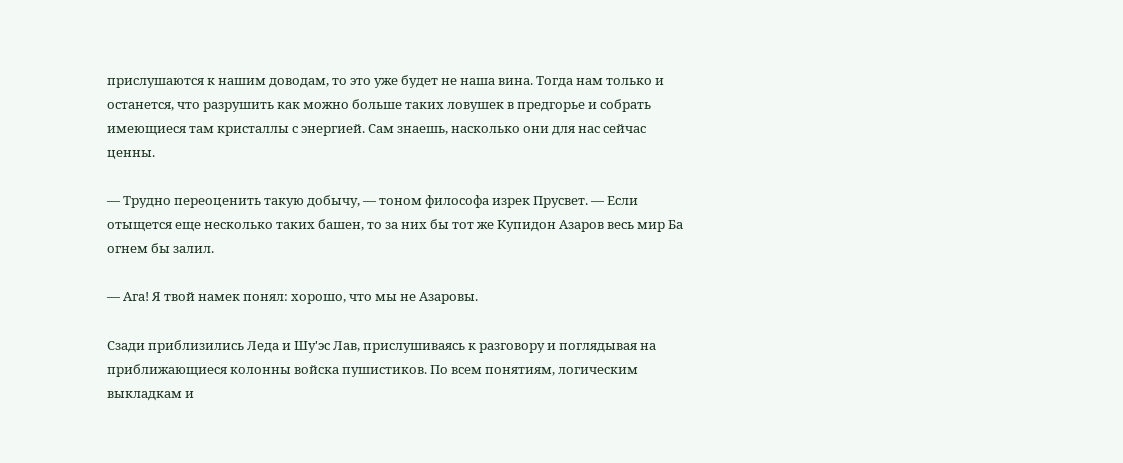прислушаются к нашим доводам, то это уже будет не наша вина. Тогда нам только и останется, что разрушить как можно больше таких ловушек в предгорье и собрать имеющиеся там кристаллы с энергией. Сам знаешь, насколько они для нас сейчас ценны.

— Трудно переоценить такую добычу, — тоном философа изрек Прусвет. — Если отыщется еще несколько таких башен, то за них бы тот же Купидон Азаров весь мир Ба огнем бы залил.

— Ага! Я твой намек понял: хорошо, что мы не Азаровы.

Сзади приблизились Леда и Шу'эс Лав, прислушиваясь к разговору и поглядывая на приближающиеся колонны войска пушистиков. По всем понятиям, логическим выкладкам и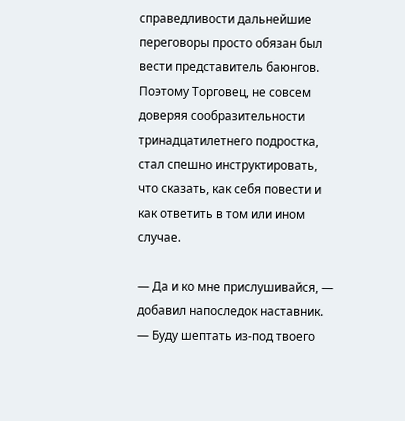справедливости дальнейшие переговоры просто обязан был вести представитель баюнгов. Поэтому Торговец, не совсем доверяя сообразительности тринадцатилетнего подростка, стал спешно инструктировать, что сказать, как себя повести и как ответить в том или ином случае.

— Да и ко мне прислушивайся, — добавил напоследок наставник. — Буду шептать из-под твоего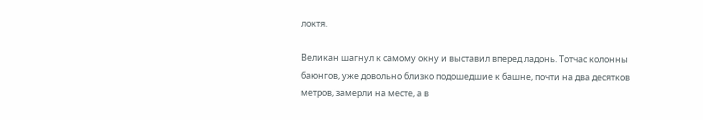локтя.

Великан шагнул к самому окну и выставил вперед ладонь. Тотчас колонны баюнгов, уже довольно близко подошедшие к башне, почти на два десятков метров, замерли на месте, а в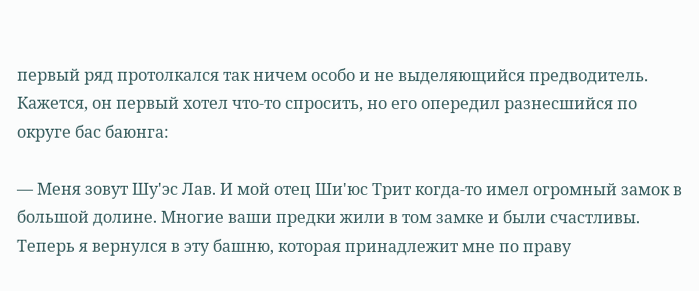первый ряд протолкался так ничем особо и не выделяющийся предводитель. Кажется, он первый хотел что-то спросить, но его опередил разнесшийся по округе бас баюнга:

— Меня зовут Шу'эс Лав. И мой отец Ши'юс Трит когда-то имел огромный замок в большой долине. Многие ваши предки жили в том замке и были счастливы. Теперь я вернулся в эту башню, которая принадлежит мне по праву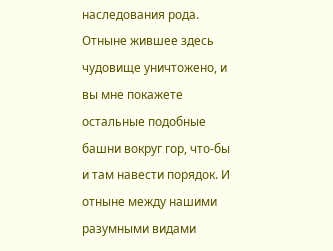наследования рода. Отныне жившее здесь чудовище уничтожено, и вы мне покажете остальные подобные башни вокруг гор, что-бы и там навести порядок. И отныне между нашими разумными видами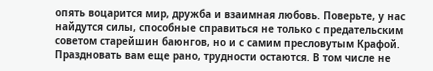опять воцарится мир, дружба и взаимная любовь. Поверьте, у нас найдутся силы, способные справиться не только с предательским советом старейшин баюнгов, но и с самим пресловутым Крафой. Праздновать вам еще рано, трудности остаются. В том числе не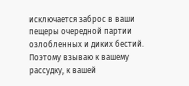исключается заброс в ваши пещеры очередной партии озлобленных и диких бестий. Поэтому взываю к вашему рассудку, к вашей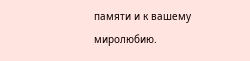памяти и к вашему миролюбию.